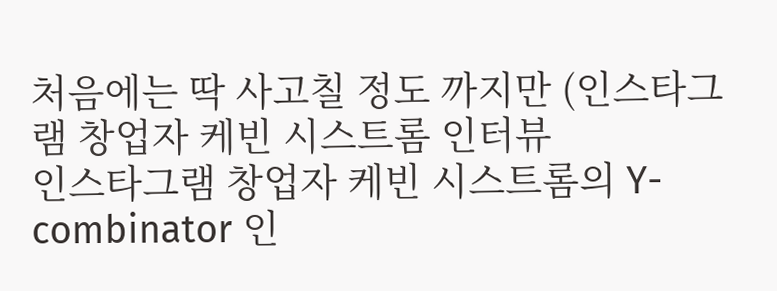처음에는 딱 사고칠 정도 까지만 (인스타그램 창업자 케빈 시스트롬 인터뷰
인스타그램 창업자 케빈 시스트롬의 Y-combinator 인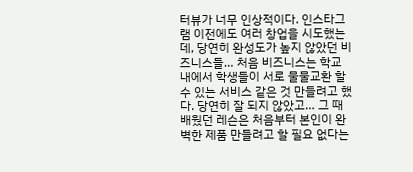터뷰가 너무 인상적이다. 인스타그램 이전에도 여러 창업을 시도했는데, 당연히 완성도가 높지 않았던 비즈니스들… 처음 비즈니스는 학교 내에서 학생들이 서로 물물교환 할 수 있는 서비스 같은 것 만들려고 했다. 당연히 잘 되지 않았고… 그 때 배웠던 레슨은 처음부터 본인이 완벽한 제품 만들려고 할 필요 없다는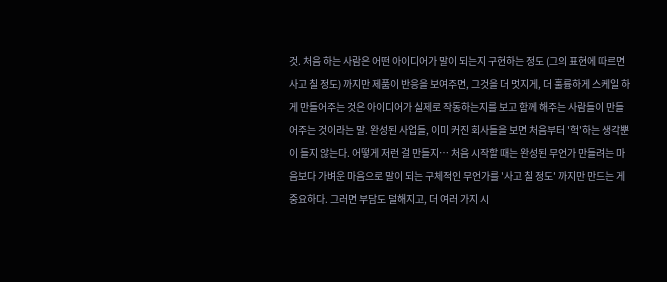것. 처음 하는 사람은 어떤 아이디어가 말이 되는지 구현하는 정도 (그의 표현에 따르면 사고 칠 정도) 까지만 제품이 반응을 보여주면, 그것을 더 멋지게, 더 훌륭하게 스케일 하게 만들어주는 것은 아이디어가 실제로 작동하는지를 보고 함께 해주는 사람들이 만들어주는 것이라는 말. 완성된 사업들, 이미 커진 회사들을 보면 처음부터 '헉'하는 생각뿐이 들지 않는다. 어떻게 저런 걸 만들지… 처음 시작할 때는 완성된 무언가 만들려는 마음보다 가벼운 마음으로 말이 되는 구체적인 무언가를 '사고 칠 정도' 까지만 만드는 게 중요하다. 그러면 부담도 덜해지고, 더 여러 가지 시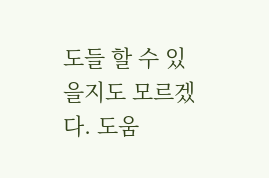도들 할 수 있을지도 모르겠다. 도움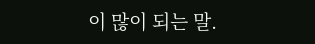이 많이 되는 말.